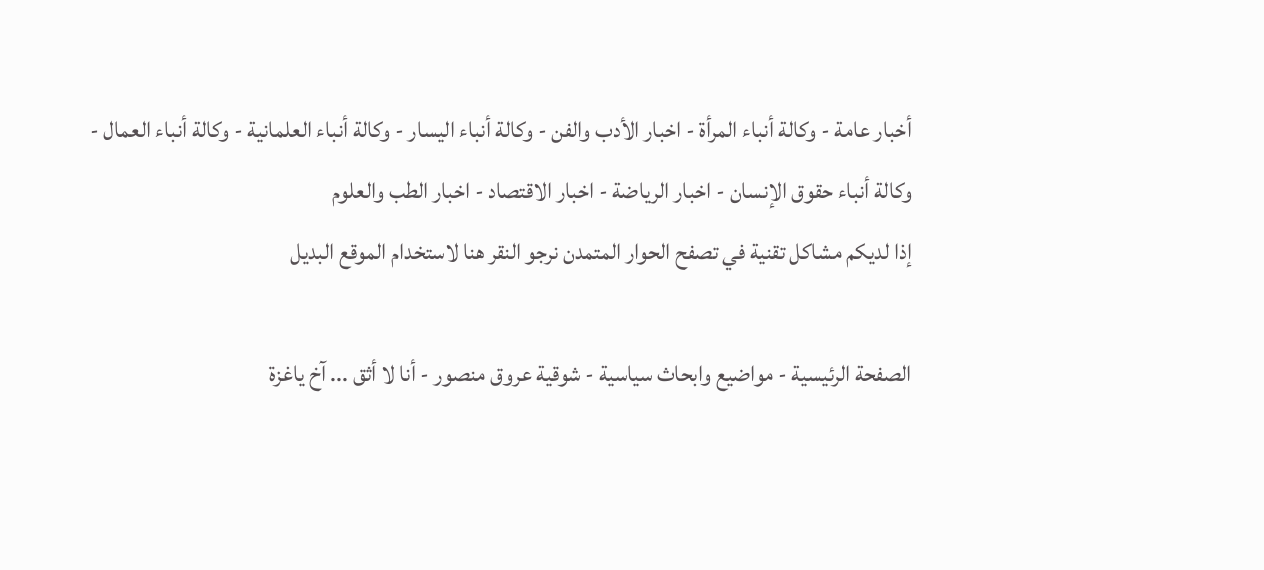أخبار عامة - وكالة أنباء المرأة - اخبار الأدب والفن - وكالة أنباء اليسار - وكالة أنباء العلمانية - وكالة أنباء العمال - وكالة أنباء حقوق الإنسان - اخبار الرياضة - اخبار الاقتصاد - اخبار الطب والعلوم
إذا لديكم مشاكل تقنية في تصفح الحوار المتمدن نرجو النقر هنا لاستخدام الموقع البديل

الصفحة الرئيسية - مواضيع وابحاث سياسية - شوقية عروق منصور - أنا لا أثق ... آخ ياغزة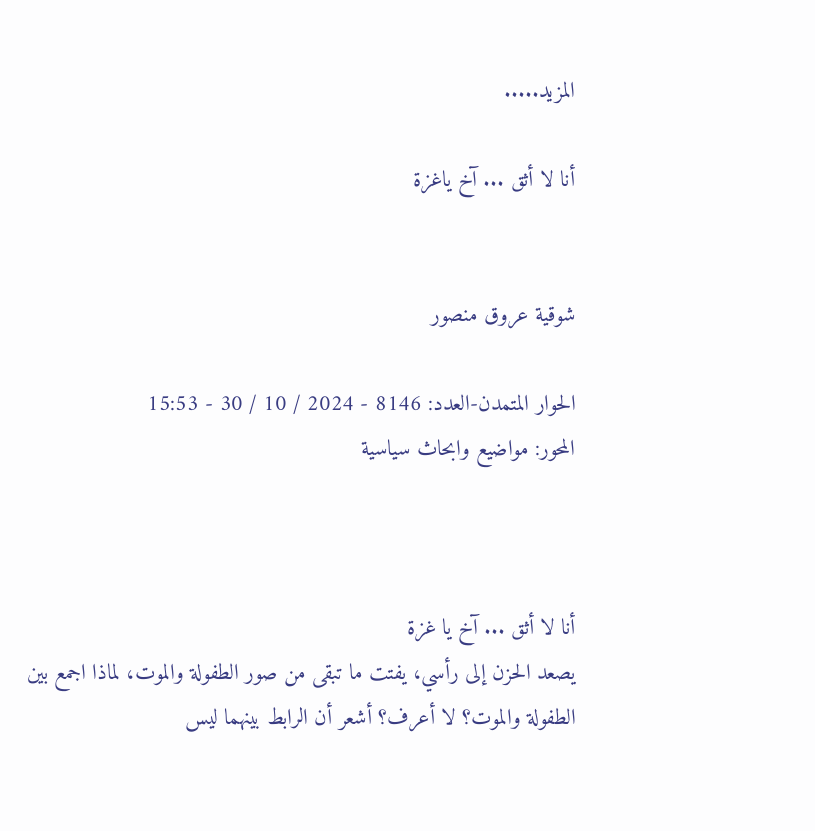المزيد.....

أنا لا أثق ... آخ ياغزة


شوقية عروق منصور

الحوار المتمدن-العدد: 8146 - 2024 / 10 / 30 - 15:53
المحور: مواضيع وابحاث سياسية



أنا لا أثق ... آخ يا غزة
يصعد الحزن إلى رأسي، يفتت ما تبقى من صور الطفولة والموت، لماذا اجمع بين الطفولة والموت؟ لا أعرف؟ أشعر أن الرابط بينهما ليس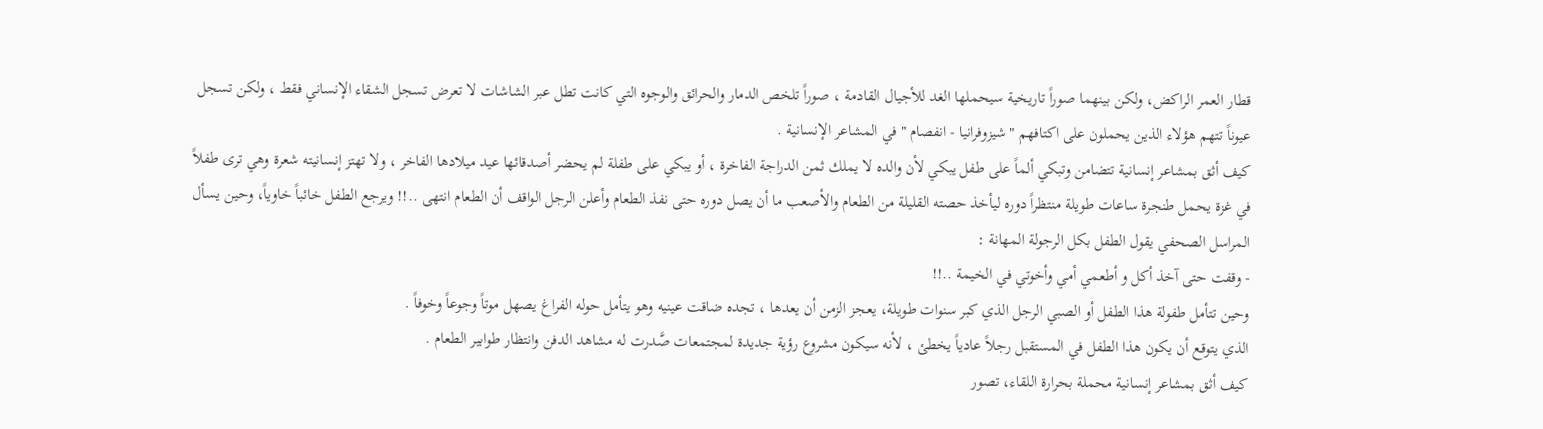قطار العمر الراكض، ولكن بينهما صوراً تاريخية سيحملها الغد للأجيال القادمة ، صوراً تلخص الدمار والحرائق والوجوه التي كانت تطل عبر الشاشات لا تعرض تسجل الشقاء الإنساني فقط ، ولكن تسجل عيوناً تتهم هؤلاء الذين يحملون على اكتافهم " شيزوفرانيا - انفصام " في المشاعر الإنسانية .
كيف أثق بمشاعر إنسانية تتضامن وتبكي ألماً على طفل يبكي لأن والده لا يملك ثمن الدراجة الفاخرة ، أو يبكي على طفلة لم يحضر أصدقائها عيد ميلادها الفاخر ، ولا تهتز إنسانيته شعرة وهي ترى طفلاً في غزة يحمل طنجرة ساعات طويلة منتظراً دوره ليأخذ حصته القليلة من الطعام والأصعب ما أن يصل دوره حتى نفذ الطعام وأعلن الرجل الواقف أن الطعام انتهى ..!! ويرجع الطفل خائباً خاوياً، وحين يسأل المراسل الصحفي يقول الطفل بكل الرجولة المهانة :
- وقفت حتى آخذ أكل و أطعمي أمي وأخوتي في الخيمة ..!!
وحين تتأمل طفولة هذا الطفل أو الصبي الرجل الذي كبر سنوات طويلة، يعجز الزمن أن يعدها ، تجده ضاقت عينيه وهو يتأمل حوله الفراغ يصهل موتاً وجوعاً وخوفاً .
الذي يتوقع أن يكون هذا الطفل في المستقبل رجلاً عادياً يخطئ ، لأنه سيكون مشروع رؤية جديدة لمجتمعات صَّدرت له مشاهد الدفن وانتظار طوابير الطعام .
كيف أثق بمشاعر إنسانية محملة بحرارة اللقاء، تصور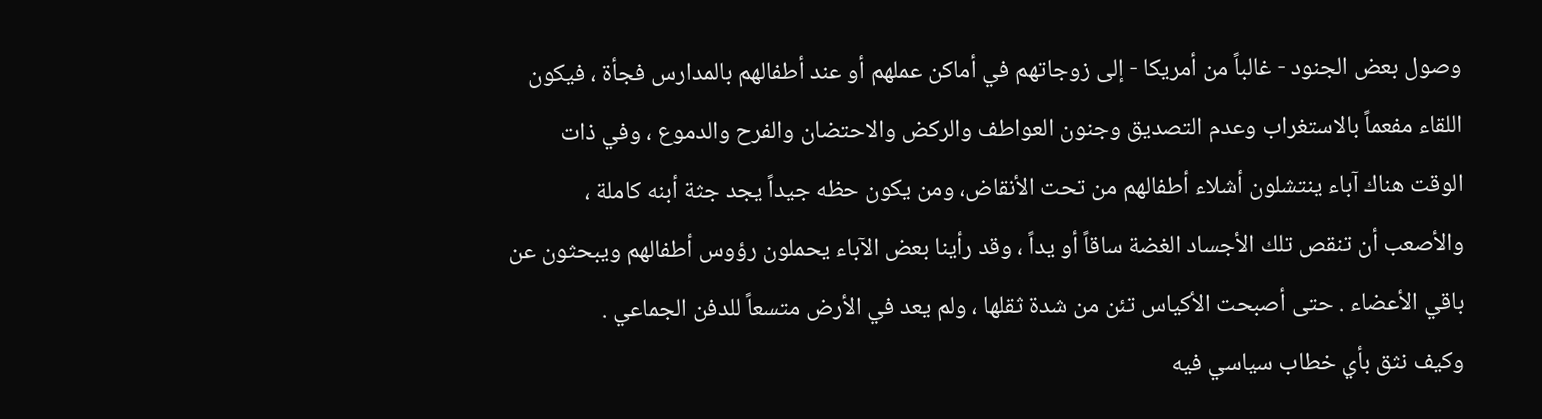وصول بعض الجنود - غالباً من أمريكا - إلى زوجاتهم في أماكن عملهم أو عند أطفالهم بالمدارس فجأة ، فيكون اللقاء مفعماً بالاستغراب وعدم التصديق وجنون العواطف والركض والاحتضان والفرح والدموع ، وفي ذات الوقت هناك آباء ينتشلون أشلاء أطفالهم من تحت الأنقاض، ومن يكون حظه جيداً يجد جثة أبنه كاملة ، والأصعب أن تنقص تلك الأجساد الغضة ساقاً أو يداً ، وقد رأينا بعض الآباء يحملون رؤوس أطفالهم ويبحثون عن باقي الأعضاء . حتى أصبحت الأكياس تئن من شدة ثقلها ، ولم يعد في الأرض متسعاً للدفن الجماعي .
وكيف نثق بأي خطاب سياسي فيه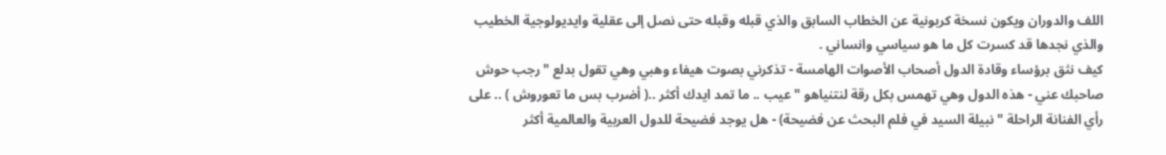اللف والدوران ويكون نسخة كربونية عن الخطاب السابق والذي قبله وقبله حتى نصل إلى عقلية وايديولوجية الخطيب والذي نجدها قد كسرت كل ما هو سياسي وانساني .
كيف نثق برؤساء وقادة الدول أصحاب الأصوات الهامسة - تذكرني بصوت هيفاء وهبي وهي تقول بدلع " رجب حوش صاحبك عني - هذه الدول وهي تهمس بكل رقة لنتنياهو " عيب .. ما تمد ايدك أكثر ..( أضرب بس ما تعوروش ) .. على رأي الفنانة الراحلة " نبيلة السيد في فلم البحث عن فضيحة) - هل يوجد فضيحة للدول العربية والعالمية أكثر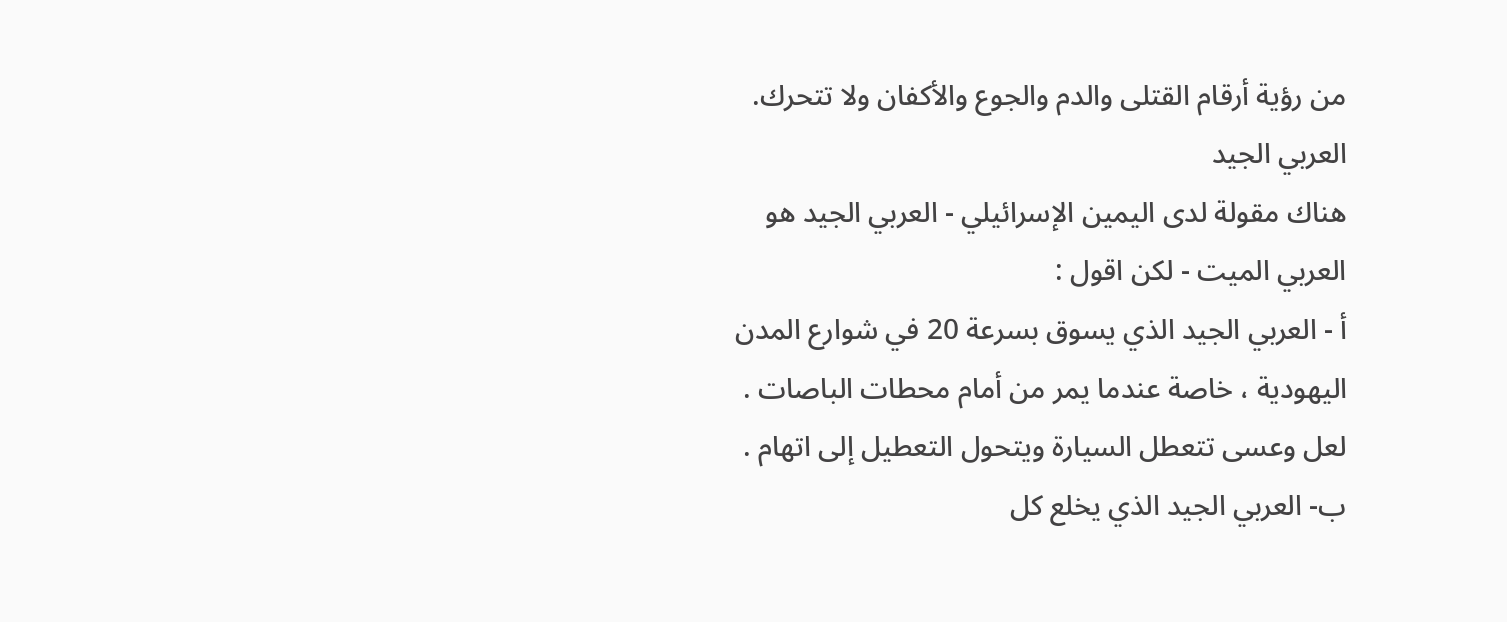من رؤية أرقام القتلى والدم والجوع والأكفان ولا تتحرك.
العربي الجيد
هناك مقولة لدى اليمين الإسرائيلي - العربي الجيد هو العربي الميت - لكن اقول :
أ - العربي الجيد الذي يسوق بسرعة 20 في شوارع المدن اليهودية ، خاصة عندما يمر من أمام محطات الباصات . لعل وعسى تتعطل السيارة ويتحول التعطيل إلى اتهام .
ب- العربي الجيد الذي يخلع كل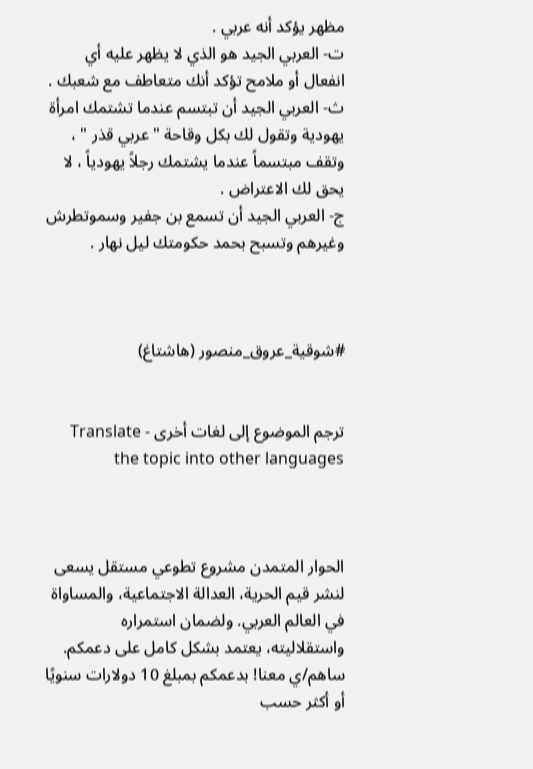مظهر يؤكد أنه عربي .
ت- العربي الجيد هو الذي لا يظهر عليه أي انفعال أو ملامح تؤكد أنك متعاطف مع شعبك .
ث- العربي الجيد أن تبتسم عندما تشتمك امرأة يهودية وتقول لك بكل وقاحة " عربي قذر " ، وتقف مبتسماً عندما يشتمك رجلاً يهودياً ، لا يحق لك الاعتراض .
ج- العربي الجيد أن تسمع بن جفير وسموتطرش وغيرهم وتسبح بحمد حكومتك ليل نهار .



#شوقية_عروق_منصور (هاشتاغ)


ترجم الموضوع إلى لغات أخرى - Translate the topic into other languages



الحوار المتمدن مشروع تطوعي مستقل يسعى لنشر قيم الحرية، العدالة الاجتماعية، والمساواة في العالم العربي. ولضمان استمراره واستقلاليته، يعتمد بشكل كامل على دعمكم. ساهم/ي معنا! بدعمكم بمبلغ 10 دولارات سنويًا أو أكثر حسب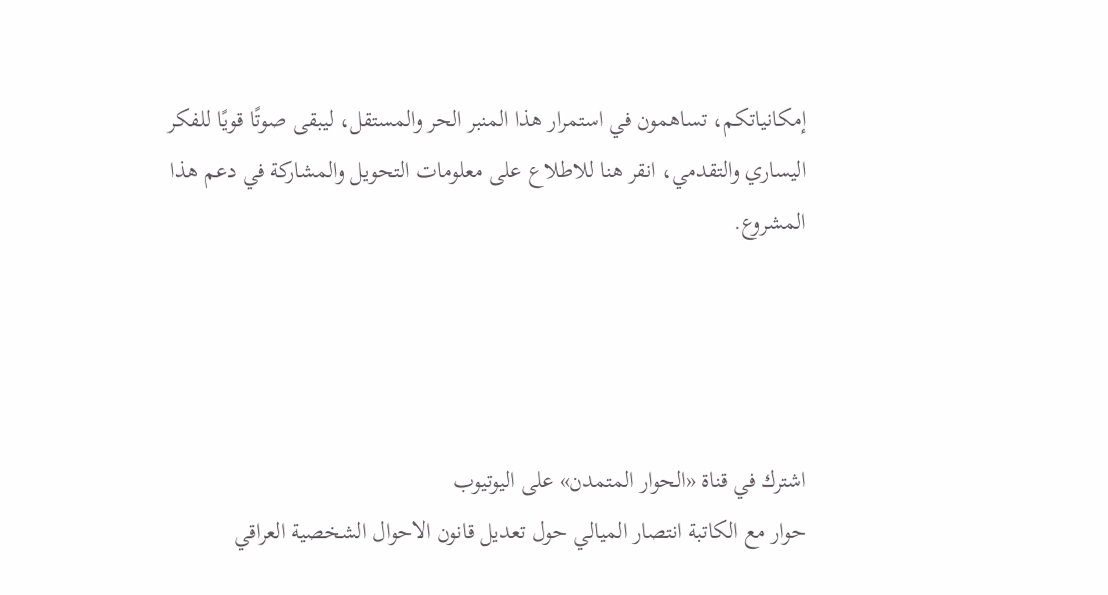إمكانياتكم، تساهمون في استمرار هذا المنبر الحر والمستقل، ليبقى صوتًا قويًا للفكر اليساري والتقدمي، انقر هنا للاطلاع على معلومات التحويل والمشاركة في دعم هذا المشروع.




اشترك في قناة «الحوار المتمدن» على اليوتيوب
حوار مع الكاتبة انتصار الميالي حول تعديل قانون الاحوال الشخصية العراقي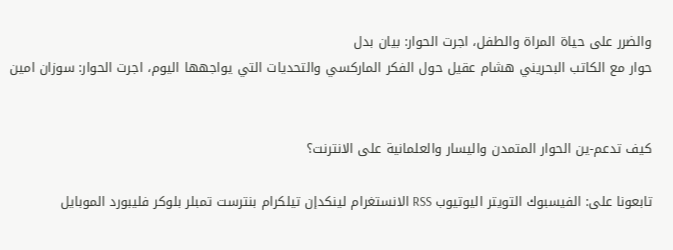والضرر على حياة المراة والطفل، اجرت الحوار: بيان بدل
حوار مع الكاتب البحريني هشام عقيل حول الفكر الماركسي والتحديات التي يواجهها اليوم، اجرت الحوار: سوزان امين


كيف تدعم-ين الحوار المتمدن واليسار والعلمانية على الانترنت؟

تابعونا على: الفيسبوك التويتر اليوتيوب RSS الانستغرام لينكدإن تيلكرام بنترست تمبلر بلوكر فليبورد الموبايل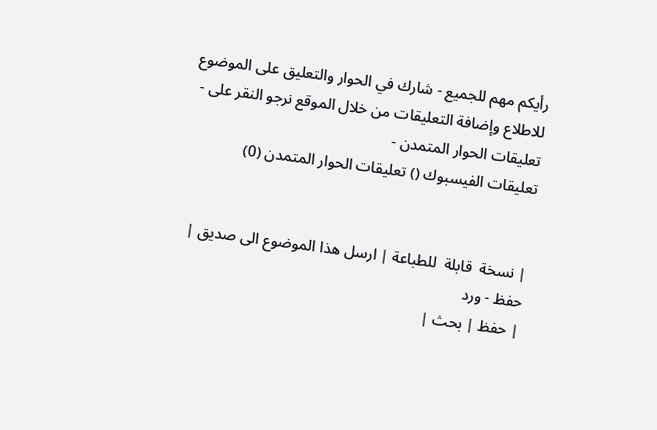رأيكم مهم للجميع - شارك في الحوار والتعليق على الموضوع
للاطلاع وإضافة التعليقات من خلال الموقع نرجو النقر على - تعليقات الحوار المتمدن -
تعليقات الفيسبوك () تعليقات الحوار المتمدن (0)


| نسخة  قابلة  للطباعة | ارسل هذا الموضوع الى صديق | حفظ - ورد
| حفظ | بحث |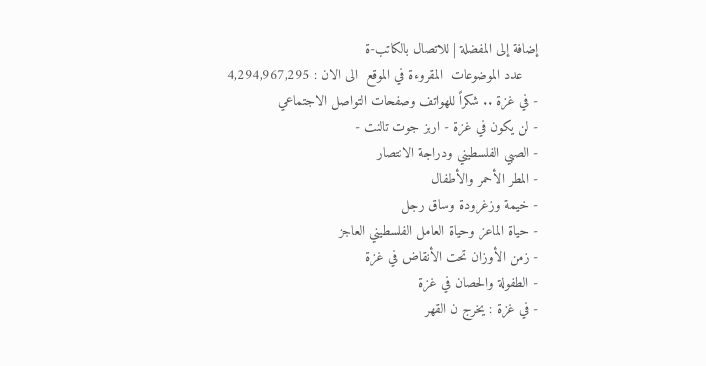إضافة إلى المفضلة | للاتصال بالكاتب-ة
    عدد الموضوعات  المقروءة في الموقع  الى الان : 4,294,967,295
- في غزة .. شكراً للهواتف وصفحات التواصل الاجتماعي
- لن يكون في غزة - اربز جوت تالنت -
- الصبي الفلسطيني ودراجة الانتصار
- المطر الأحمر والأطفال
- خيمة وزغرودة وساق رجل
- حياة الماعز وحياة العامل الفلسطيني العاجز
- زمن الأوزان تحت الأنقاض في غزة
- الطفولة والحصان في غزة
- في غزة : يخرج ن القهر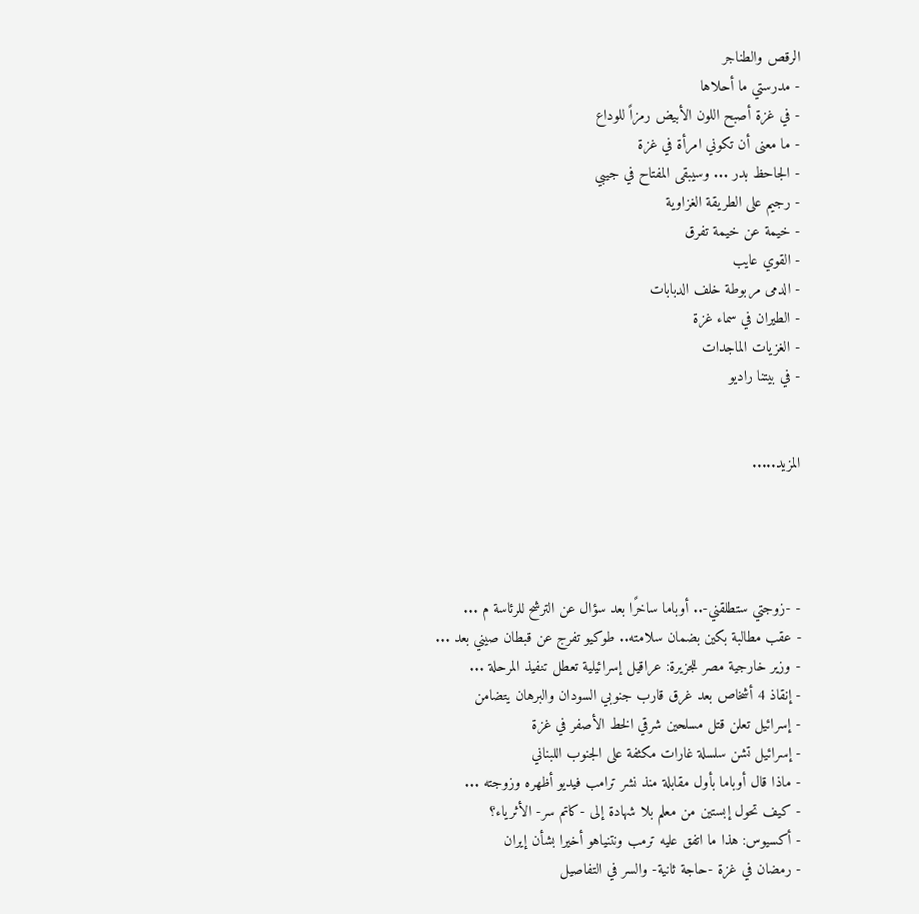الرقص والطناجر
- مدرستي ما أحلاها
- في غزة أصبح اللون الأبيض رمزاً للوداع
- ما معنى أن تكوني امرأة في غزة
- الجاحظ بدر ... وسيبقى المفتاح في جيبي
- رجيم على الطريقة الغزاوية
- خيمة عن خيمة تفرق
- القوي عايب
- الدمى مربوطة خلف الدبابات
- الطيران في سماء غزة
- الغزيات الماجدات
- في بيتنا راديو


المزيد.....




- -زوجتي ستطلقني-.. أوباما ساخرًا بعد سؤال عن الترشح للرئاسة م ...
- عقب مطالبة بكين بضمان سلامته.. طوكيو تفرج عن قبطان صيني بعد ...
- وزير خارجية مصر للجزيرة: عراقيل إسرائيلية تعطل تنفيذ المرحلة ...
- إنقاذ 4 أشخاص بعد غرق قارب جنوبي السودان والبرهان يتضامن
- إسرائيل تعلن قتل مسلحين شرقي الخط الأصفر في غزة
- إسرائيل تشن سلسلة غارات مكثفة على الجنوب اللبناني
- ماذا قال أوباما بأول مقابلة منذ نشر ترامب فيديو أظهره وزوجته ...
- كيف تحول إبستين من معلم بلا شهادة إلى -كاتم سر- الأثرياء؟
- أكسيوس: هذا ما اتفق عليه ترمب ونتنياهو أخيرا بشأن إيران
- رمضان في غزة -حاجة ثانية- والسر في التفاصيل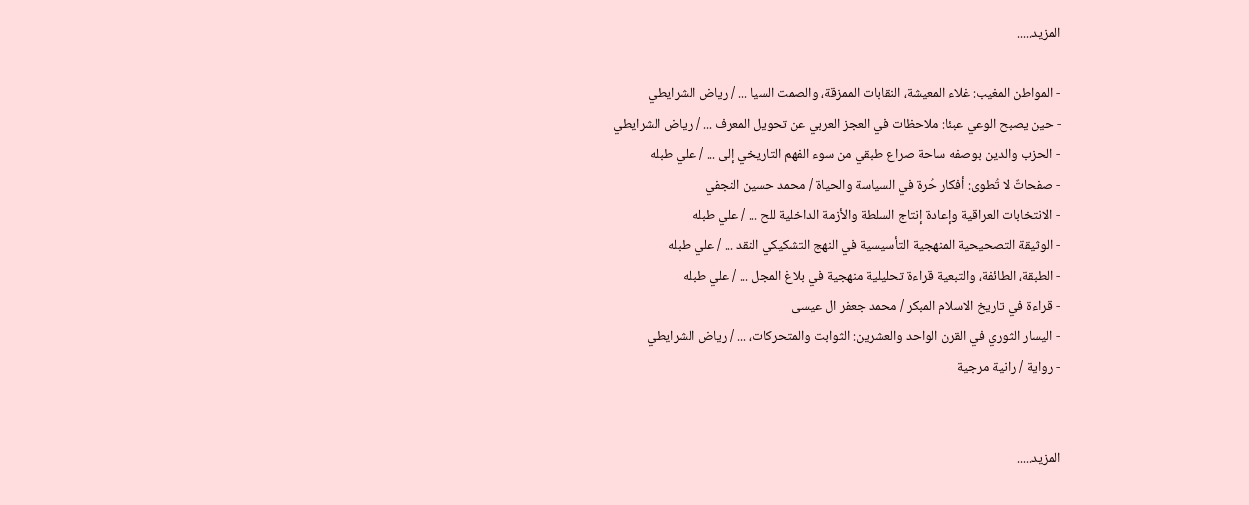المزيد.....

- المواطن المغيب: غلاء المعيشة، النقابات الممزقة، والصمت السيا ... / رياض الشرايطي
- حين يصبح الوعي عبئا: ملاحظات في العجز العربي عن تحويل المعرف ... / رياض الشرايطي
- الحزب والدين بوصفه ساحة صراع طبقي من سوء الفهم التاريخي إلى ... / علي طبله
- صفحاتٌ لا تُطوى: أفكار حُرة في السياسة والحياة / محمد حسين النجفي
- الانتخابات العراقية وإعادة إنتاج السلطة والأزمة الداخلية للح ... / علي طبله
- الوثيقة التصحيحية المنهجية التأسيسية في النهج التشكيكي النقد ... / علي طبله
- الطبقة، الطائفة، والتبعية قراءة تحليلية منهجية في بلاغ المجل ... / علي طبله
- قراءة في تاريخ الاسلام المبكر / محمد جعفر ال عيسى
- اليسار الثوري في القرن الواحد والعشرين: الثوابت والمتحركات، ... / رياض الشرايطي
- رواية / رانية مرجية


المزيد.....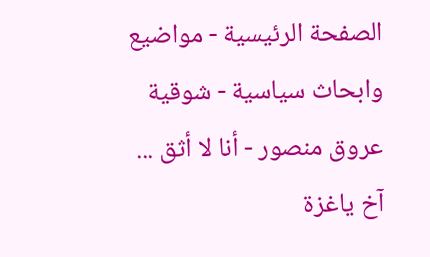الصفحة الرئيسية - مواضيع وابحاث سياسية - شوقية عروق منصور - أنا لا أثق ... آخ ياغزة